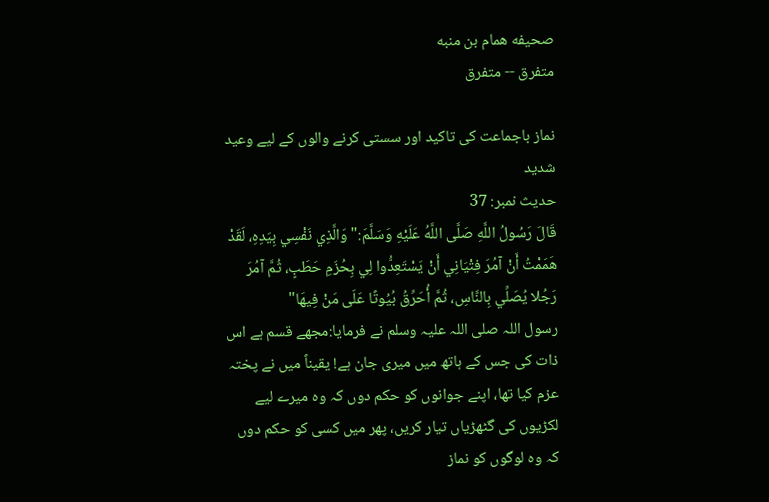صحيفه همام بن منبه
متفرق -- متفرق

نماز باجماعت کی تاکید اور سستی کرنے والوں کے لیے وعید شدید
حدیث نمبر: 37
قَالَ رَسُولُ اللَّهِ صَلَّى اللَّهُ عَلَيْهِ وَسَلَّمَ:" وَالَّذِي نَفْسِي بِيَدِهِ، لَقَدْ هَمَمْتُ أَنْ آمُرَ فِتْيَانِي أَنْ يَسْتَعِدُّوا لِي بِحُزَمِ حَطَبٍ، ثُمَّ آمُرَ رَجُلا يُصَلِّي بِالنَّاسِ، ثُمَّ أُحَرِّقُ بُيُوتًا عَلَى مَنْ فِيهَا"
رسول اللہ صلی اللہ علیہ وسلم نے فرمایا:مجھے قسم ہے اس ذات کی جس کے ہاتھ میں میری جان ہے! یقیناً میں نے پختہ عزم کیا تھا، اپنے جوانوں کو حکم دوں کہ وہ میرے لیے لکڑیوں کی گٹھڑیاں تیار کریں، پھر میں کسی کو حکم دوں کہ وہ لوگوں کو نماز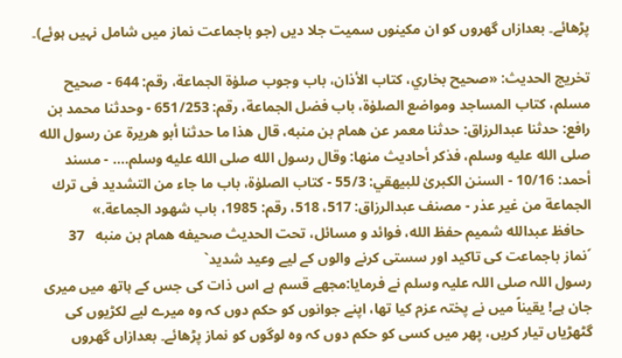پڑھائے۔ بعدازاں گھروں کو ان مکینوں سمیت جلا دیں (جو باجماعت نماز میں شامل نہیں ہوئے)۔

تخریج الحدیث: «صحيح بخاري، كتاب الأذان، باب وجوب صلوٰة الجماعة، رقم: 644 - صحيح مسلم، كتاب المساجد ومواضع الصلوٰة، باب فضل الجماعة، رقم: 651/253 - وحدثنا محمد بن رافع: حدثنا عبدالرزاق: حدثنا معمر عن همام بن منبه، قال هذا ما حدثنا أبو هريرة عن رسول الله صلى الله عليه وسلم، فذكر أحاديث منها: وقال رسول الله صلى الله عليه وسلم.... - مسند أحمد: 10/16 - السنن الكبرىٰ للبيهقي: 55/3 - كتاب الصلوٰة، باب ما جاء من التشديد فى ترك الجماعة من غير عذر - مصنف عبدالرزاق: 517، 518، رقم: 1985، باب شهود الجماعة.»
  حافظ عبدالله شميم حفظ الله، فوائد و مسائل، تحت الحديث صحيفه همام بن منبه   37
´نماز باجماعت کی تاکید اور سستی کرنے والوں کے لیے وعید شدید`
رسول اللہ صلی اللہ علیہ وسلم نے فرمایا:مجھے قسم ہے اس ذات کی جس کے ہاتھ میں میری جان ہے! یقیناً میں نے پختہ عزم کیا تھا، اپنے جوانوں کو حکم دوں کہ وہ میرے لیے لکڑیوں کی گٹھڑیاں تیار کریں، پھر میں کسی کو حکم دوں کہ وہ لوگوں کو نماز پڑھائے۔ بعدازاں گھروں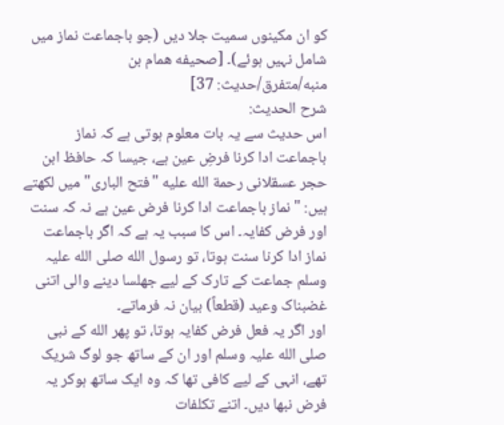کو ان مکینوں سمیت جلا دیں (جو باجماعت نماز میں شامل نہیں ہوئے)۔ [صحيفه همام بن منبه/متفرق/حدیث: 37]
شرح الحديث:
اس حدیث سے یہ بات معلوم ہوتی ہے کہ نماز باجماعت ادا کرنا فرضِ عین ہے، جیسا کہ حافظ ابن حجر عسقلانی رحمة الله علیه "فتح الباری" میں لکھتے ہیں: "نماز باجماعت ادا کرنا فرض عین ہے نہ کہ سنت اور فرض کفایہ۔ اس کا سبب یہ ہے کہ اگر باجماعت نماز ادا کرنا سنت ہوتا، تو رسول الله صلی الله علیہ وسلم جماعت کے تارک کے لیے جھلسا دینے والی اتنی غضبناک وعید (قطعاً) بیان نہ فرماتے۔
اور اگر یہ فعل فرض کفایہ ہوتا، تو پھر الله کے نبی صلی الله علیہ وسلم اور ان کے ساتھ جو لوگ شریک تھے، انہی کے لیے کافی تھا کہ وہ ایک ساتھ ہوکر یہ فرض نبھا دیں۔ اتنے تکلفات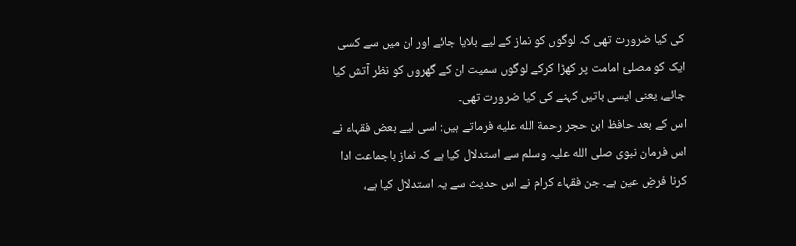کی کیا ضرورت تھی کہ لوگوں کو نماز کے لیے بلایا جائے اور ان میں سے کسی ایک کو مصلیٔ امامت پر کھڑا کرکے لوگوں سمیت ان کے گھروں کو نظر آتش کیا جائے، یعنی ایسی باتیں کہنے کی کیا ضرورت تھی۔
اس کے بعد حافظ ابن حجر رحمة الله علیه فرماتے ہیں: اسی لیے بعض فقہاء نے اس فرمان نبوی صلی الله علیہ وسلم سے استدلال کیا ہے کہ نماز باجماعت ادا کرنا فرضِ عین ہے۔ جن فقہاء کرام نے اس حدیث سے یہ استدلال کیا ہے،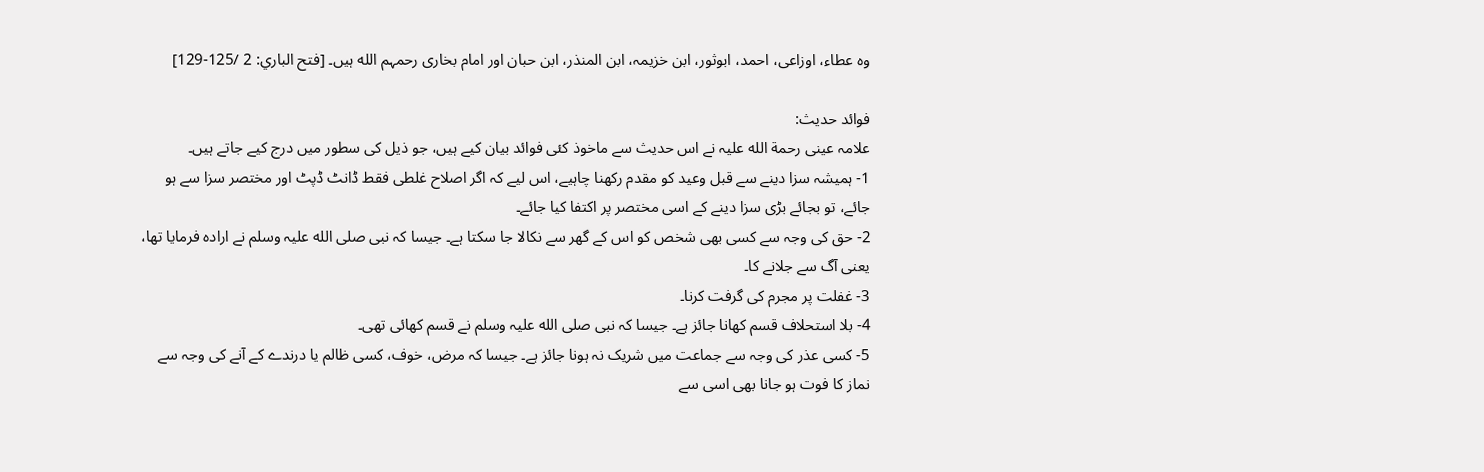وہ عطاء، اوزاعی، احمد، ابوثور، ابن خزیمہ، ابن المنذر، ابن حبان اور امام بخاری رحمہم الله ہیں۔ [فتح الباري: 2 /125-129]

فوائد حدیث:
علامہ عینی رحمة الله علیہ نے اس حدیث سے ماخوذ کئی فوائد بیان کیے ہیں، جو ذیل کی سطور میں درج کیے جاتے ہیں۔
1- ہمیشہ سزا دینے سے قبل وعید کو مقدم رکھنا چاہیے، اس لیے کہ اگر اصلاح غلطی فقط ڈانٹ ڈپٹ اور مختصر سزا سے ہو جائے، تو بجائے بڑی سزا دینے کے اسی مختصر پر اکتفا کیا جائے۔
2- حق کی وجہ سے کسی بھی شخص کو اس کے گھر سے نکالا جا سکتا ہے۔ جیسا کہ نبی صلی الله علیہ وسلم نے ارادہ فرمایا تھا، یعنی آگ سے جلانے کا۔
3- غفلت پر مجرم کی گرفت کرنا۔
4- بلا استحلاف قسم کھانا جائز ہے۔ جیسا کہ نبی صلی الله علیہ وسلم نے قسم کھائی تھی۔
5- کسی عذر کی وجہ سے جماعت میں شریک نہ ہونا جائز ہے۔ جیسا کہ مرض، خوف، کسی ظالم یا درندے کے آنے کی وجہ سے نماز کا فوت ہو جانا بھی اسی سے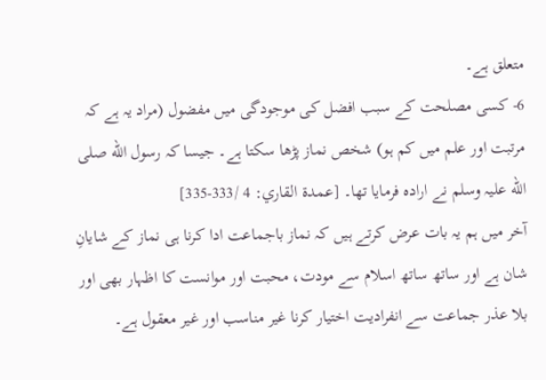متعلق ہے۔
6- کسی مصلحت کے سبب افضل کی موجودگی میں مفضول (مراد یہ ہے کہ مرتبت اور علم میں کم ہو) شخص نماز پڑھا سکتا ہے۔ جیسا کہ رسول الله صلی الله علیہ وسلم نے ارادہ فرمایا تھا۔ [عمدة القاري: 4 /333-335]
آخر میں ہم یہ بات عرض کرتے ہیں کہ نماز باجماعت ادا کرنا ہی نماز کے شایانِ شان ہے اور ساتھ ساتھ اسلام سے مودت، محبت اور موانست کا اظہار بھی اور بلا عذر جماعت سے انفرادیت اختیار کرنا غیر مناسب اور غیر معقول ہے۔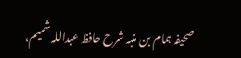صحیفہ ہمام بن منبہ شرح حافظ عبداللہ شمیم،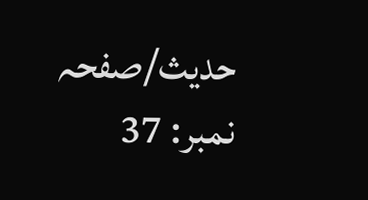حدیث/صفحہ نمبر: 37